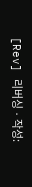[Rev] 리버싱 · 작성: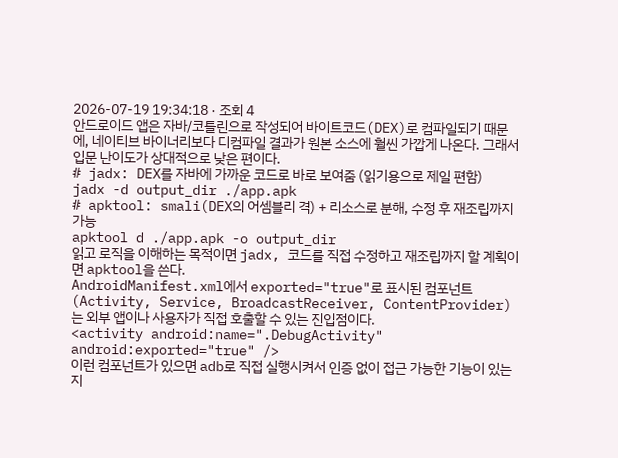2026-07-19 19:34:18 · 조회 4
안드로이드 앱은 자바/코틀린으로 작성되어 바이트코드(DEX)로 컴파일되기 때문에, 네이티브 바이너리보다 디컴파일 결과가 원본 소스에 훨씬 가깝게 나온다. 그래서 입문 난이도가 상대적으로 낮은 편이다.
# jadx: DEX를 자바에 가까운 코드로 바로 보여줌 (읽기용으로 제일 편함)
jadx -d output_dir ./app.apk
# apktool: smali(DEX의 어셈블리 격) + 리소스로 분해, 수정 후 재조립까지 가능
apktool d ./app.apk -o output_dir
읽고 로직을 이해하는 목적이면 jadx, 코드를 직접 수정하고 재조립까지 할 계획이면 apktool을 쓴다.
AndroidManifest.xml에서 exported="true"로 표시된 컴포넌트(Activity, Service, BroadcastReceiver, ContentProvider)는 외부 앱이나 사용자가 직접 호출할 수 있는 진입점이다.
<activity android:name=".DebugActivity" android:exported="true" />
이런 컴포넌트가 있으면 adb로 직접 실행시켜서 인증 없이 접근 가능한 기능이 있는지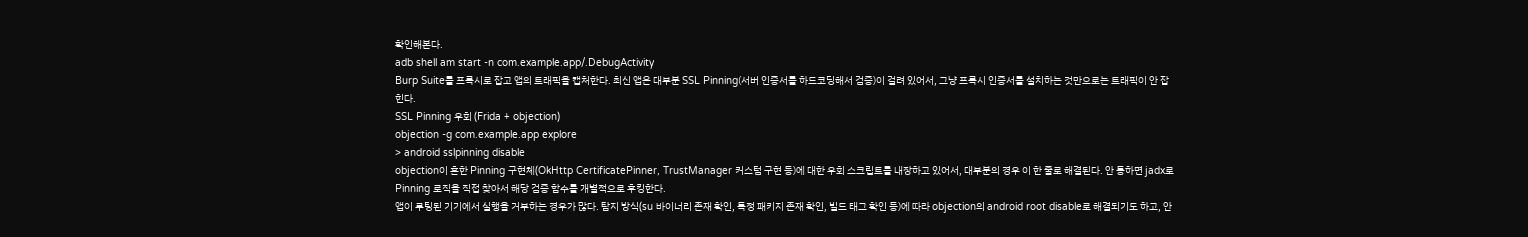확인해본다.
adb shell am start -n com.example.app/.DebugActivity
Burp Suite를 프록시로 잡고 앱의 트래픽을 캡처한다. 최신 앱은 대부분 SSL Pinning(서버 인증서를 하드코딩해서 검증)이 걸려 있어서, 그냥 프록시 인증서를 설치하는 것만으로는 트래픽이 안 잡힌다.
SSL Pinning 우회 (Frida + objection)
objection -g com.example.app explore
> android sslpinning disable
objection이 흔한 Pinning 구현체(OkHttp CertificatePinner, TrustManager 커스텀 구현 등)에 대한 우회 스크립트를 내장하고 있어서, 대부분의 경우 이 한 줄로 해결된다. 안 통하면 jadx로 Pinning 로직을 직접 찾아서 해당 검증 함수를 개별적으로 후킹한다.
앱이 루팅된 기기에서 실행을 거부하는 경우가 많다. 탐지 방식(su 바이너리 존재 확인, 특정 패키지 존재 확인, 빌드 태그 확인 등)에 따라 objection의 android root disable로 해결되기도 하고, 안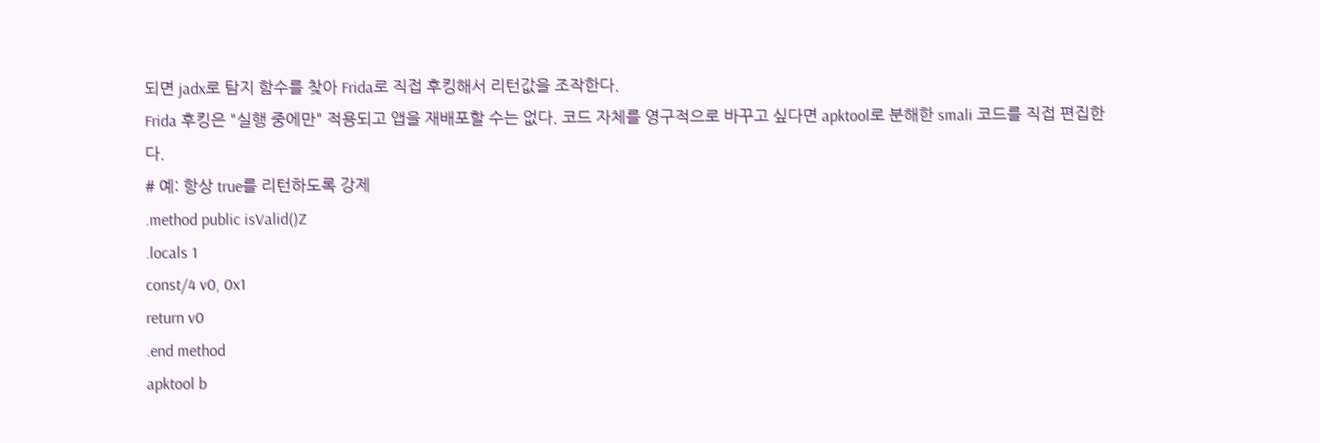되면 jadx로 탐지 함수를 찾아 Frida로 직접 후킹해서 리턴값을 조작한다.
Frida 후킹은 "실행 중에만" 적용되고 앱을 재배포할 수는 없다. 코드 자체를 영구적으로 바꾸고 싶다면 apktool로 분해한 smali 코드를 직접 편집한다.
# 예: 항상 true를 리턴하도록 강제
.method public isValid()Z
.locals 1
const/4 v0, 0x1
return v0
.end method
apktool b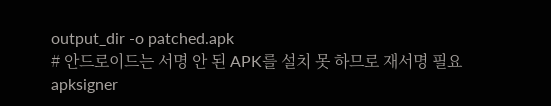output_dir -o patched.apk
# 안드로이드는 서명 안 된 APK를 설치 못 하므로 재서명 필요
apksigner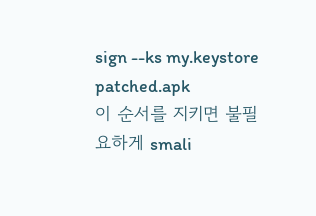sign --ks my.keystore patched.apk
이 순서를 지키면 불필요하게 smali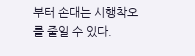부터 손대는 시행착오를 줄일 수 있다.